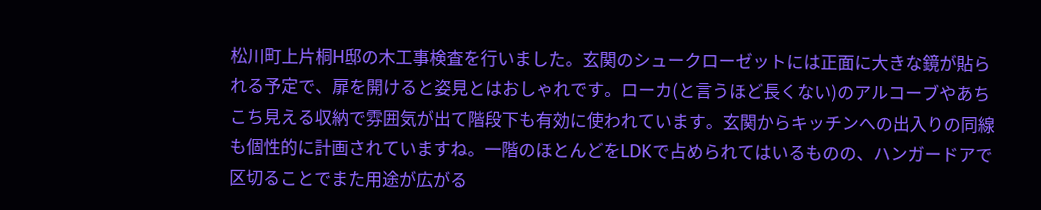松川町上片桐H邸の木工事検査を行いました。玄関のシュークローゼットには正面に大きな鏡が貼られる予定で、扉を開けると姿見とはおしゃれです。ローカ(と言うほど長くない)のアルコーブやあちこち見える収納で雰囲気が出て階段下も有効に使われています。玄関からキッチンへの出入りの同線も個性的に計画されていますね。一階のほとんどをLDKで占められてはいるものの、ハンガードアで区切ることでまた用途が広がる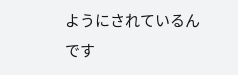ようにされているんです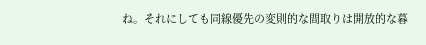ね。それにしても同線優先の変則的な間取りは開放的な暮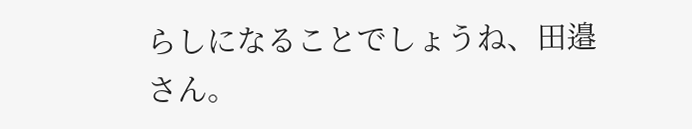らしになることでしょうね、田邉さん。